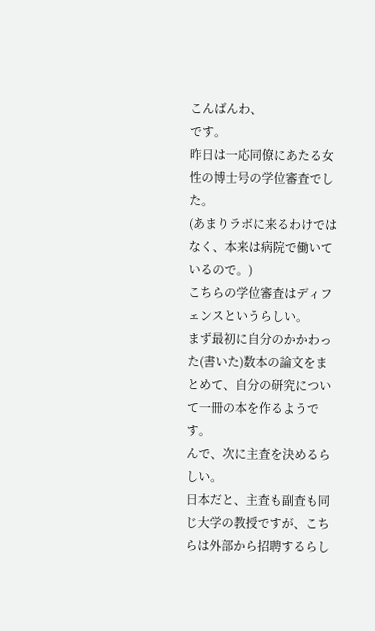こんばんわ、
です。
昨日は一応同僚にあたる女性の博士号の学位審査でした。
(あまりラボに来るわけではなく、本来は病院で働いているので。)
こちらの学位審査はディフェンスというらしい。
まず最初に自分のかかわった(書いた)数本の論文をまとめて、自分の研究について一冊の本を作るようです。
んで、次に主査を決めるらしい。
日本だと、主査も副査も同じ大学の教授ですが、こちらは外部から招聘するらし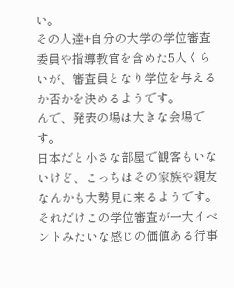い。
その人達+自分の大学の学位審査委員や指導教官を含めた5人くらいが、審査員となり学位を与えるか否かを決めるようです。
んで、発表の場は大きな会場です。
日本だと小さな部屋で観客もいないけど、こっちはその家族や親友なんかも大勢見に来るようです。
それだけこの学位審査が一大イベントみたいな感じの価値ある行事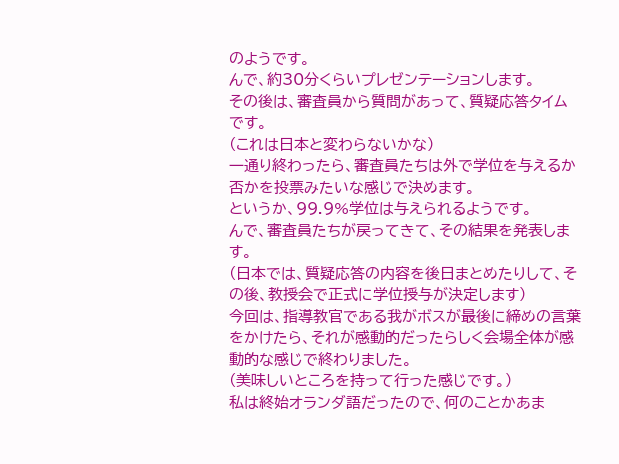のようです。
んで、約30分くらいプレゼンテーションします。
その後は、審査員から質問があって、質疑応答タイムです。
(これは日本と変わらないかな)
一通り終わったら、審査員たちは外で学位を与えるか否かを投票みたいな感じで決めます。
というか、99.9%学位は与えられるようです。
んで、審査員たちが戻ってきて、その結果を発表します。
(日本では、質疑応答の内容を後日まとめたりして、その後、教授会で正式に学位授与が決定します)
今回は、指導教官である我がボスが最後に締めの言葉をかけたら、それが感動的だったらしく会場全体が感動的な感じで終わりました。
(美味しいところを持って行った感じです。)
私は終始オランダ語だったので、何のことかあま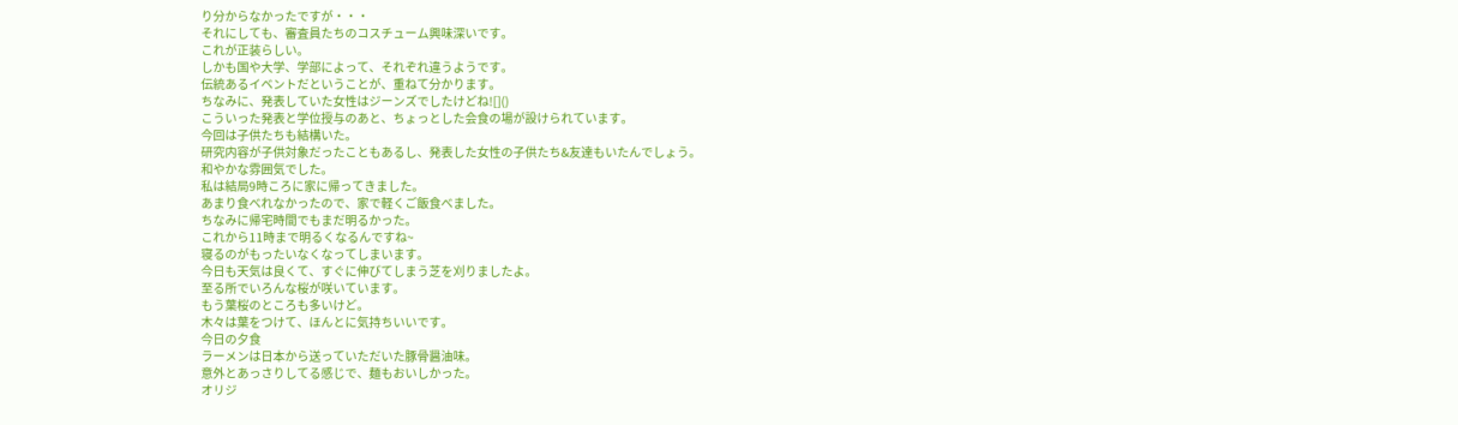り分からなかったですが・・・
それにしても、審査員たちのコスチューム興味深いです。
これが正装らしい。
しかも国や大学、学部によって、それぞれ違うようです。
伝統あるイベントだということが、重ねて分かります。
ちなみに、発表していた女性はジーンズでしたけどね![]()
こういった発表と学位授与のあと、ちょっとした会食の場が設けられています。
今回は子供たちも結構いた。
研究内容が子供対象だったこともあるし、発表した女性の子供たち&友達もいたんでしょう。
和やかな雰囲気でした。
私は結局9時ころに家に帰ってきました。
あまり食べれなかったので、家で軽くご飯食べました。
ちなみに帰宅時間でもまだ明るかった。
これから11時まで明るくなるんですね~
寝るのがもったいなくなってしまいます。
今日も天気は良くて、すぐに伸びてしまう芝を刈りましたよ。
至る所でいろんな桜が咲いています。
もう葉桜のところも多いけど。
木々は葉をつけて、ほんとに気持ちいいです。
今日の夕食
ラーメンは日本から送っていただいた豚骨醤油味。
意外とあっさりしてる感じで、麺もおいしかった。
オリジ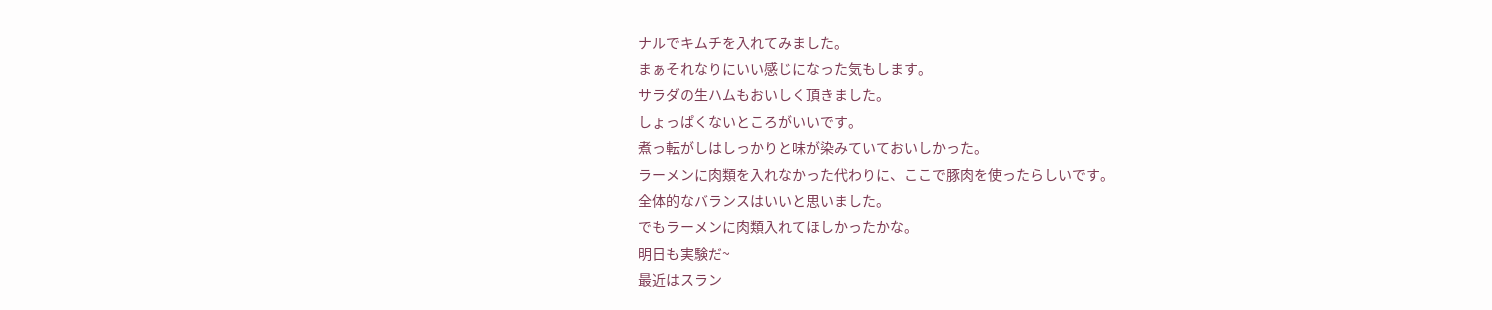ナルでキムチを入れてみました。
まぁそれなりにいい感じになった気もします。
サラダの生ハムもおいしく頂きました。
しょっぱくないところがいいです。
煮っ転がしはしっかりと味が染みていておいしかった。
ラーメンに肉類を入れなかった代わりに、ここで豚肉を使ったらしいです。
全体的なバランスはいいと思いました。
でもラーメンに肉類入れてほしかったかな。
明日も実験だ~
最近はスラン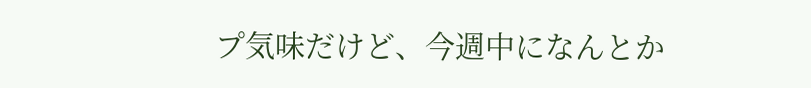プ気味だけど、今週中になんとか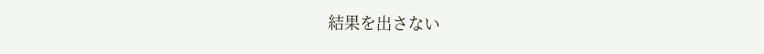結果を出さない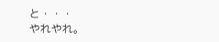と・・・
やれやれ。